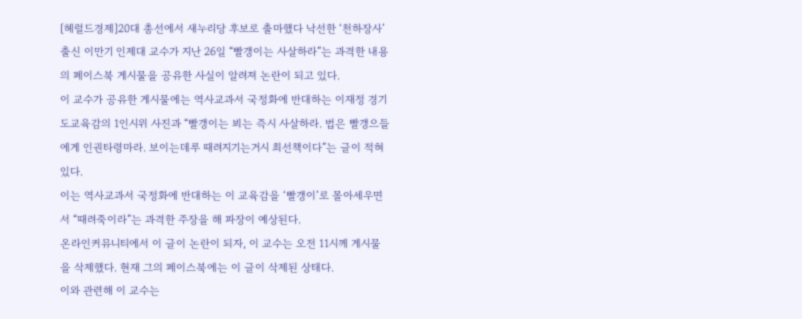[헤럴드경제]20대 총선에서 새누리당 후보로 출마했다 낙선한 ‘천하장사’ 출신 이만기 인제대 교수가 지난 26일 “빨갱이는 사살하라”는 과격한 내용의 페이스북 게시물을 공유한 사실이 알려져 논란이 되고 있다.
이 교수가 공유한 게시물에는 역사교과서 국정화에 반대하는 이재정 경기도교육감의 1인시위 사진과 “빨갱이는 뵈는 즉시 사살하라. 법은 빨갱으들에게 인권타령마라. 보이는데루 때려지기는거시 최선책이다”는 글이 적혀 있다.
이는 역사교과서 국정화에 반대하는 이 교육감을 ‘빨갱이’로 몰아세우면서 “때려죽이라”는 과격한 주장을 해 파장이 예상된다.
온라인커뮤니티에서 이 글이 논란이 되자, 이 교수는 오전 11시께 게시물을 삭제했다. 현재 그의 페이스북에는 이 글이 삭제된 상태다.
이와 관련해 이 교수는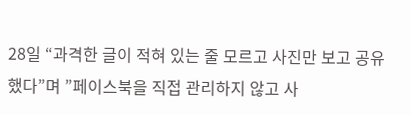28일 “과격한 글이 적혀 있는 줄 모르고 사진만 보고 공유했다”며 ”페이스북을 직접 관리하지 않고 사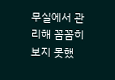무실에서 관리해 꼼꼼히 보지 못했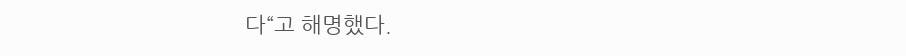다“고 해명했다.